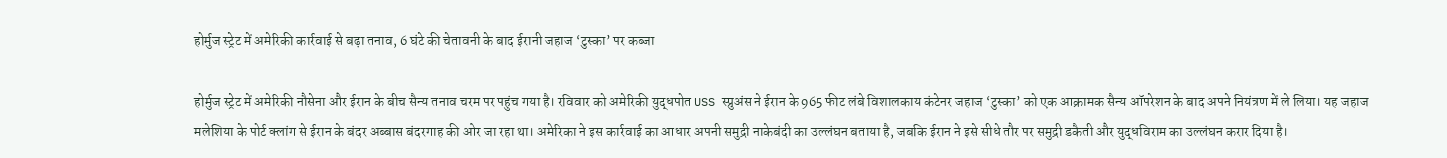होर्मुज स्ट्रेट में अमेरिकी कार्रवाई से बढ़ा तनाव, 6 घंटे की चेतावनी के बाद ईरानी जहाज ‘टुस्का’ पर कब्जा

होर्मुज स्ट्रेट में अमेरिकी नौसेना और ईरान के बीच सैन्य तनाव चरम पर पहुंच गया है। रविवार को अमेरिकी युद्धपोत USS स्प्रुअंस ने ईरान के 965 फीट लंबे विशालकाय कंटेनर जहाज ‘टुस्का’ को एक आक्रामक सैन्य ऑपरेशन के बाद अपने नियंत्रण में ले लिया। यह जहाज मलेशिया के पोर्ट क्लांग से ईरान के बंदर अब्बास बंदरगाह की ओर जा रहा था। अमेरिका ने इस कार्रवाई का आधार अपनी समुद्री नाकेबंदी का उल्लंघन बताया है, जबकि ईरान ने इसे सीधे तौर पर समुद्री डकैती और युद्धविराम का उल्लंघन करार दिया है।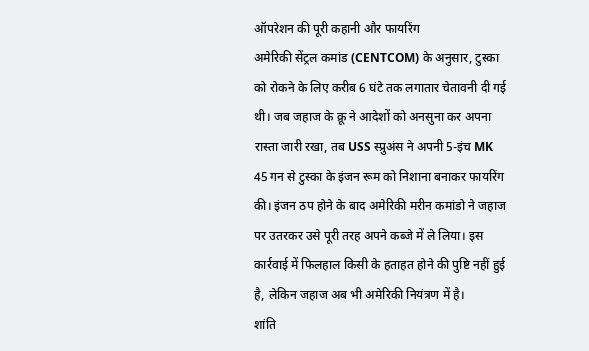ऑपरेशन की पूरी कहानी और फायरिंग
अमेरिकी सेंट्रल कमांड (CENTCOM) के अनुसार, टुस्का को रोकने के लिए करीब 6 घंटे तक लगातार चेतावनी दी गई थी। जब जहाज के क्रू ने आदेशों को अनसुना कर अपना रास्ता जारी रखा, तब USS स्प्रुअंस ने अपनी 5-इंच MK 45 गन से टुस्का के इंजन रूम को निशाना बनाकर फायरिंग की। इंजन ठप होने के बाद अमेरिकी मरीन कमांडो ने जहाज पर उतरकर उसे पूरी तरह अपने कब्जे में ले लिया। इस कार्रवाई में फिलहाल किसी के हताहत होने की पुष्टि नहीं हुई है, लेकिन जहाज अब भी अमेरिकी नियंत्रण में है।
शांति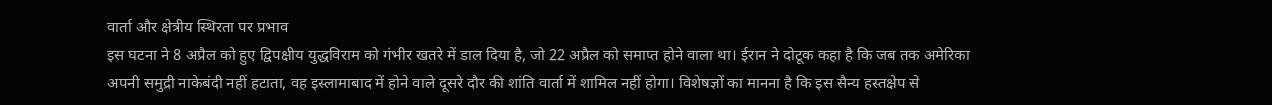वार्ता और क्षेत्रीय स्थिरता पर प्रभाव
इस घटना ने 8 अप्रैल को हुए द्विपक्षीय युद्धविराम को गंभीर खतरे में डाल दिया है, जो 22 अप्रैल को समाप्त होने वाला था। ईरान ने दोटूक कहा है कि जब तक अमेरिका अपनी समुद्री नाकेबंदी नहीं हटाता, वह इस्लामाबाद में होने वाले दूसरे दौर की शांति वार्ता में शामिल नहीं होगा। विशेषज्ञों का मानना है कि इस सैन्य हस्तक्षेप से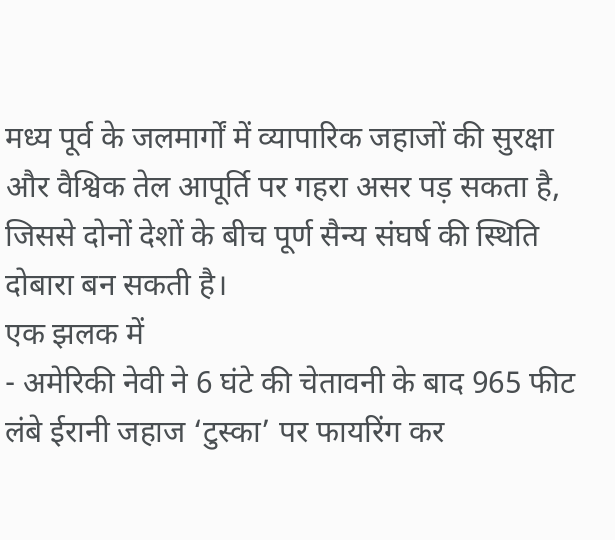मध्य पूर्व के जलमार्गों में व्यापारिक जहाजों की सुरक्षा और वैश्विक तेल आपूर्ति पर गहरा असर पड़ सकता है, जिससे दोनों देशों के बीच पूर्ण सैन्य संघर्ष की स्थिति दोबारा बन सकती है।
एक झलक में
- अमेरिकी नेवी ने 6 घंटे की चेतावनी के बाद 965 फीट लंबे ईरानी जहाज ‘टुस्का’ पर फायरिंग कर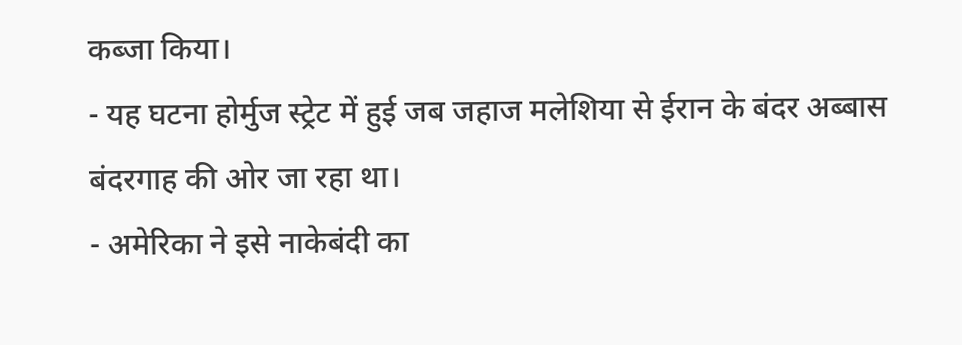कब्जा किया।
- यह घटना होर्मुज स्ट्रेट में हुई जब जहाज मलेशिया से ईरान के बंदर अब्बास बंदरगाह की ओर जा रहा था।
- अमेरिका ने इसे नाकेबंदी का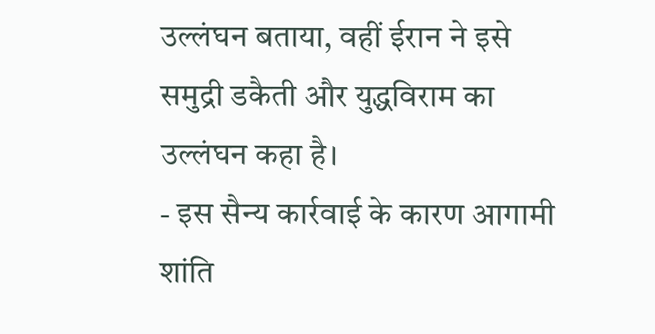उल्लंघन बताया, वहीं ईरान ने इसे समुद्री डकैती और युद्धविराम का उल्लंघन कहा है।
- इस सैन्य कार्रवाई के कारण आगामी शांति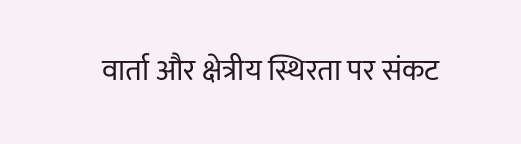वार्ता और क्षेत्रीय स्थिरता पर संकट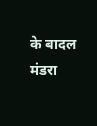के बादल मंडरा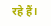रहे हैं।